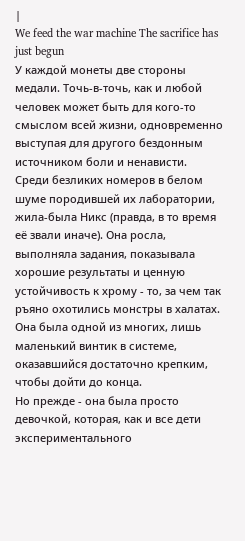|
We feed the war machine The sacrifice has just begun
У каждой монеты две стороны медали. Точь-в-точь, как и любой человек может быть для кого-то смыслом всей жизни, одновременно выступая для другого бездонным источником боли и ненависти.
Среди безликих номеров в белом шуме породившей их лаборатории, жила-была Никс (правда, в то время её звали иначе). Она росла, выполняла задания, показывала хорошие результаты и ценную устойчивость к хрому - то, за чем так ръяно охотились монстры в халатах. Она была одной из многих, лишь маленький винтик в системе, оказавшийся достаточно крепким, чтобы дойти до конца.
Но прежде - она была просто девочкой, которая, как и все дети экспериментального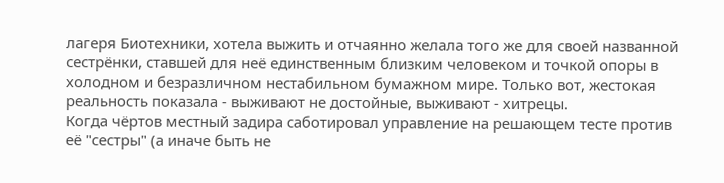лагеря Биотехники, хотела выжить и отчаянно желала того же для своей названной сестрёнки, ставшей для неё единственным близким человеком и точкой опоры в холодном и безразличном нестабильном бумажном мире. Только вот, жестокая реальность показала - выживают не достойные, выживают - хитрецы.
Когда чёртов местный задира саботировал управление на решающем тесте против её "сестры" (а иначе быть не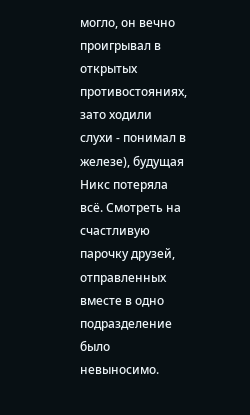могло, он вечно проигрывал в открытых противостояниях, зато ходили слухи - понимал в железе), будущая Никс потеряла всё. Смотреть на счастливую парочку друзей, отправленных вместе в одно подразделение было невыносимо.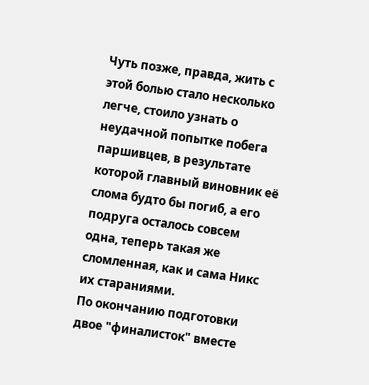Чуть позже, правда, жить с этой болью стало несколько легче, стоило узнать о неудачной попытке побега паршивцев, в результате которой главный виновник её слома будто бы погиб, а его подруга осталось совсем одна, теперь такая же сломленная, как и сама Никс их стараниями.
По окончанию подготовки двое "финалисток" вместе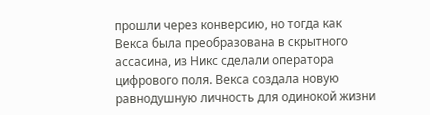прошли через конверсию, но тогда как Векса была преобразована в скрытного ассасина, из Никс сделали оператора цифрового поля. Векса создала новую равнодушную личность для одинокой жизни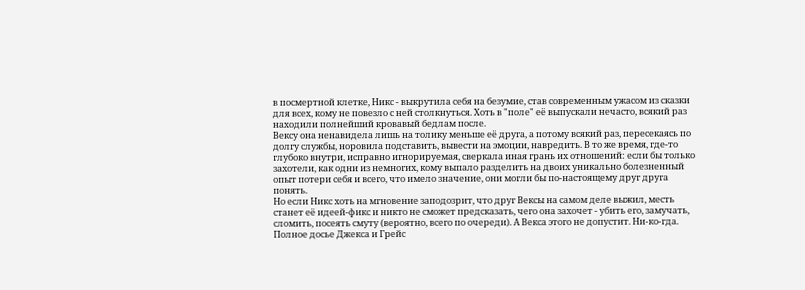в посмертной клетке, Никс - выкрутила себя на безумие, став современным ужасом из сказки для всех, кому не повезло с ней столкнуться. Хоть в "поле" её выпускали нечасто, всякий раз находили полнейший кровавый бедлам после.
Вексу она ненавидела лишь на толику меньше её друга, а потому всякий раз, пересекаясь по долгу службы, норовила подставить, вывести на эмоции, навредить. В то же время, где-то глубоко внутри, исправно игнорируемая, сверкала иная грань их отношений: если бы только захотели, как одни из немногих, кому выпало разделить на двоих уникально болезненный опыт потери себя и всего, что имело значение, они могли бы по-настоящему друг друга понять.
Но если Никс хоть на мгновение заподозрит, что друг Вексы на самом деле выжил, месть станет её идеей-фикс и никто не сможет предсказать, чего она захочет - убить его, замучать, сломить, посеять смуту (вероятно, всего по очереди). А Векса этого не допустит. Ни-ко-гда.
Полное досье Джекса и Грейс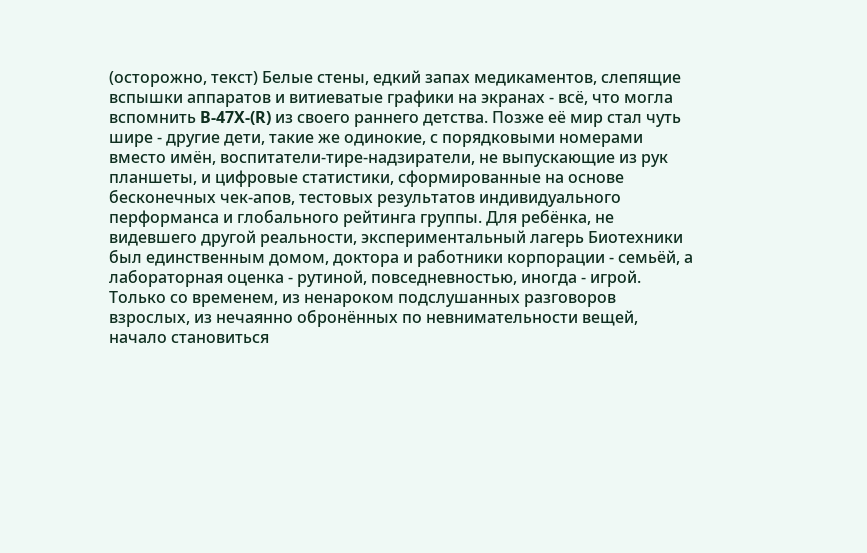(осторожно, текст) Белые стены, едкий запах медикаментов, слепящие вспышки аппаратов и витиеватые графики на экранах - всё, что могла вспомнить B-47X-(R) из своего раннего детства. Позже её мир стал чуть шире - другие дети, такие же одинокие, с порядковыми номерами вместо имён, воспитатели-тире-надзиратели, не выпускающие из рук планшеты, и цифровые статистики, сформированные на основе бесконечных чек-апов, тестовых результатов индивидуального перформанса и глобального рейтинга группы. Для ребёнка, не видевшего другой реальности, экспериментальный лагерь Биотехники был единственным домом, доктора и работники корпорации - семьёй, а лабораторная оценка - рутиной, повседневностью, иногда - игрой. Только со временем, из ненароком подслушанных разговоров взрослых, из нечаянно обронённых по невнимательности вещей, начало становиться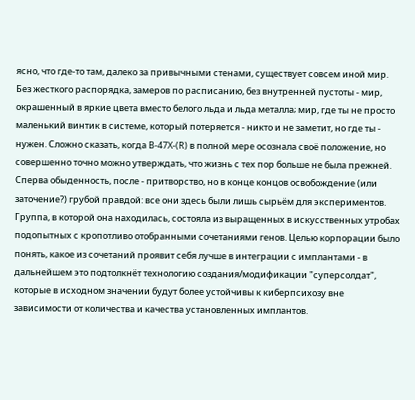ясно, что где-то там, далеко за привычными стенами, существует совсем иной мир. Без жесткого распорядка, замеров по расписанию, без внутренней пустоты - мир, окрашенный в яркие цвета вместо белого льда и льда металла; мир, где ты не просто маленький винтик в системе, который потеряется - никто и не заметит, но где ты - нужен. Сложно сказать, когда B-47X-(R) в полной мере осознала своё положение, но совершенно точно можно утверждать, что жизнь с тех пор больше не была прежней. Сперва обыденность, после - притворство, но в конце концов освобождение (или заточение?) грубой правдой: все они здесь были лишь сырьём для экспериментов. Группа, в которой она находилась, состояла из выращенных в искусственных утробах подопытных с кропотливо отобранными сочетаниями генов. Целью корпорации было понять, какое из сочетаний проявит себя лучше в интеграции с имплантами - в дальнейшем это подтолкнёт технологию создания/модификации "суперсолдат", которые в исходном значении будут более устойчивы к киберпсихозу вне зависимости от количества и качества установленных имплантов.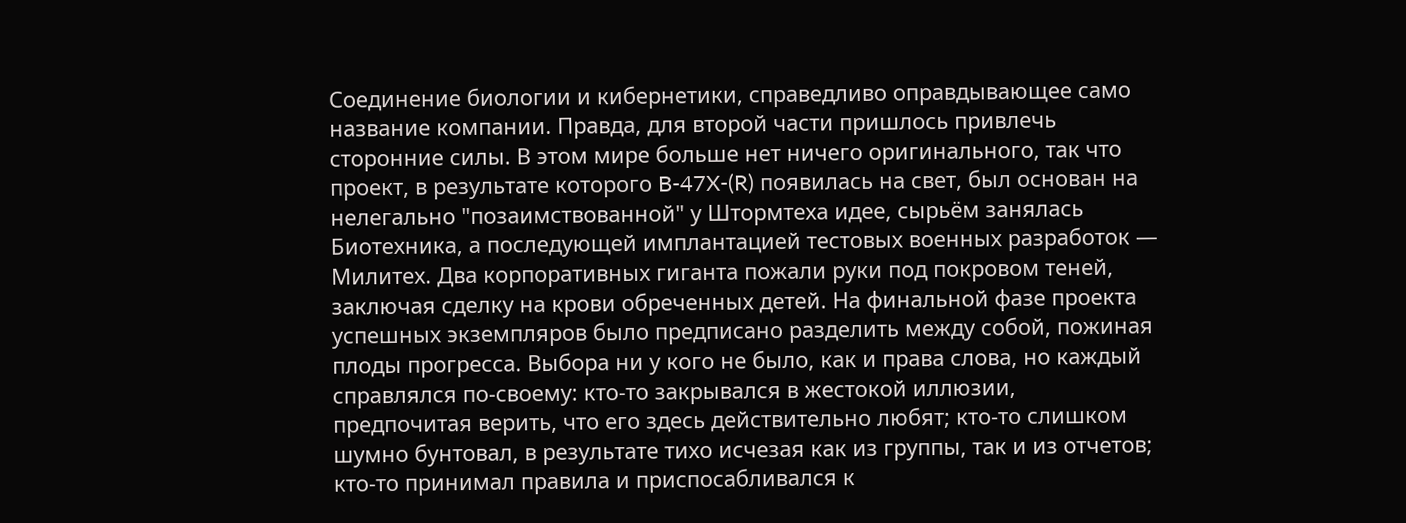Соединение биологии и кибернетики, справедливо оправдывающее само название компании. Правда, для второй части пришлось привлечь сторонние силы. В этом мире больше нет ничего оригинального, так что проект, в результате которого B-47X-(R) появилась на свет, был основан на нелегально "позаимствованной" у Штормтеха идее, сырьём занялась Биотехника, а последующей имплантацией тестовых военных разработок — Милитех. Два корпоративных гиганта пожали руки под покровом теней, заключая сделку на крови обреченных детей. На финальной фазе проекта успешных экземпляров было предписано разделить между собой, пожиная плоды прогресса. Выбора ни у кого не было, как и права слова, но каждый справлялся по-своему: кто-то закрывался в жестокой иллюзии, предпочитая верить, что его здесь действительно любят; кто-то слишком шумно бунтовал, в результате тихо исчезая как из группы, так и из отчетов; кто-то принимал правила и приспосабливался к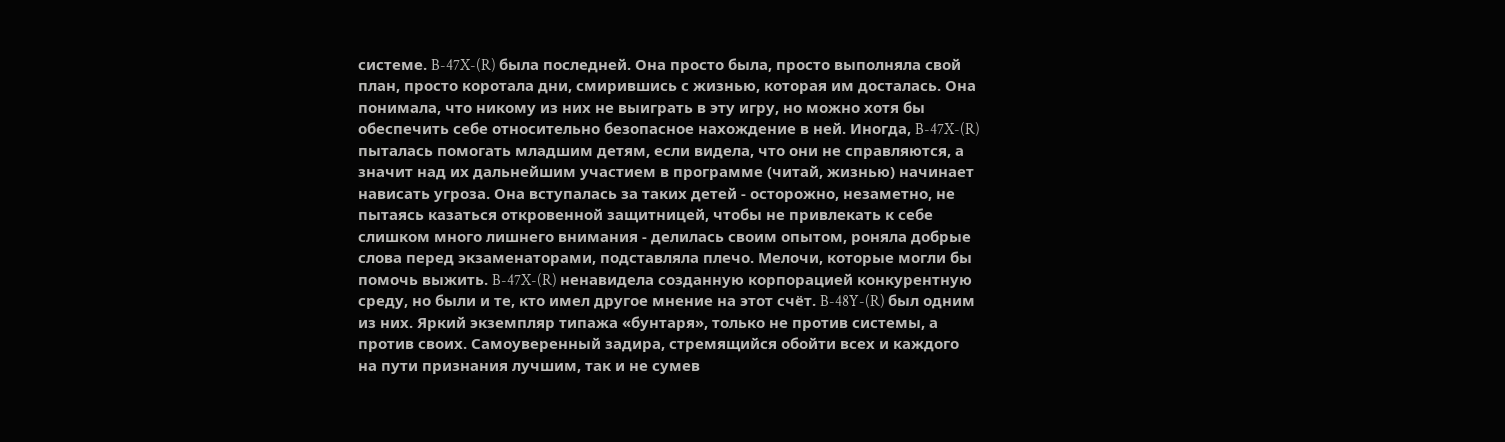системе. B-47X-(R) была последней. Она просто была, просто выполняла свой план, просто коротала дни, смирившись с жизнью, которая им досталась. Она понимала, что никому из них не выиграть в эту игру, но можно хотя бы обеспечить себе относительно безопасное нахождение в ней. Иногда, B-47X-(R) пыталась помогать младшим детям, если видела, что они не справляются, а значит над их дальнейшим участием в программе (читай, жизнью) начинает нависать угроза. Она вступалась за таких детей - осторожно, незаметно, не пытаясь казаться откровенной защитницей, чтобы не привлекать к себе слишком много лишнего внимания - делилась своим опытом, роняла добрые слова перед экзаменаторами, подставляла плечо. Мелочи, которые могли бы помочь выжить. B-47X-(R) ненавидела созданную корпорацией конкурентную среду, но были и те, кто имел другое мнение на этот счёт. B-48Y-(R) был одним из них. Яркий экземпляр типажа «бунтаря», только не против системы, а против своих. Самоуверенный задира, стремящийся обойти всех и каждого на пути признания лучшим, так и не сумев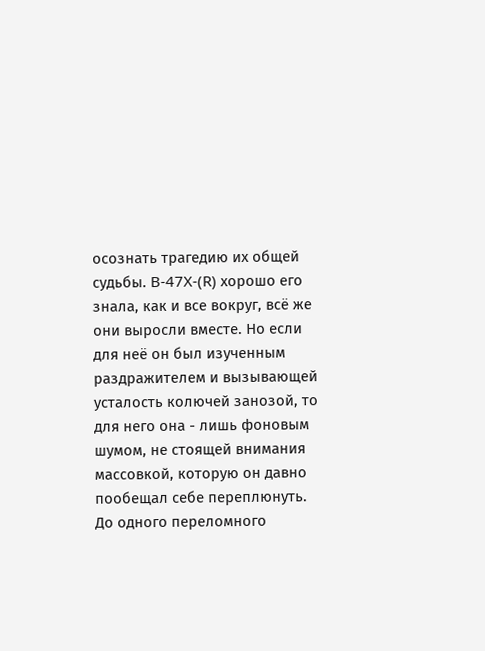осознать трагедию их общей судьбы. B-47X-(R) хорошо его знала, как и все вокруг, всё же они выросли вместе. Но если для неё он был изученным раздражителем и вызывающей усталость колючей занозой, то для него она - лишь фоновым шумом, не стоящей внимания массовкой, которую он давно пообещал себе переплюнуть. До одного переломного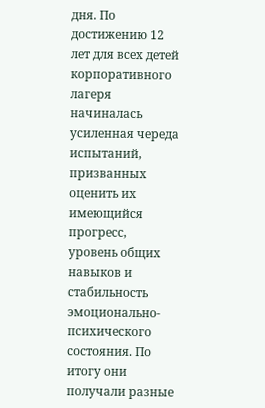дня. По достижению 12 лет для всех детей корпоративного лагеря начиналась усиленная череда испытаний, призванных оценить их имеющийся прогресс, уровень общих навыков и стабильность эмоционально-психического состояния. По итогу они получали разные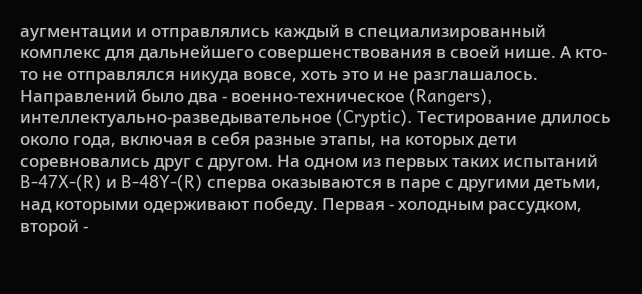аугментации и отправлялись каждый в специализированный комплекс для дальнейшего совершенствования в своей нише. А кто-то не отправлялся никуда вовсе, хоть это и не разглашалось. Направлений было два - военно-техническое (Rangers), интеллектуально-разведывательное (Cryptic). Тестирование длилось около года, включая в себя разные этапы, на которых дети соревновались друг с другом. На одном из первых таких испытаний B-47X-(R) и B-48Y-(R) сперва оказываются в паре с другими детьми, над которыми одерживают победу. Первая - холодным рассудком, второй -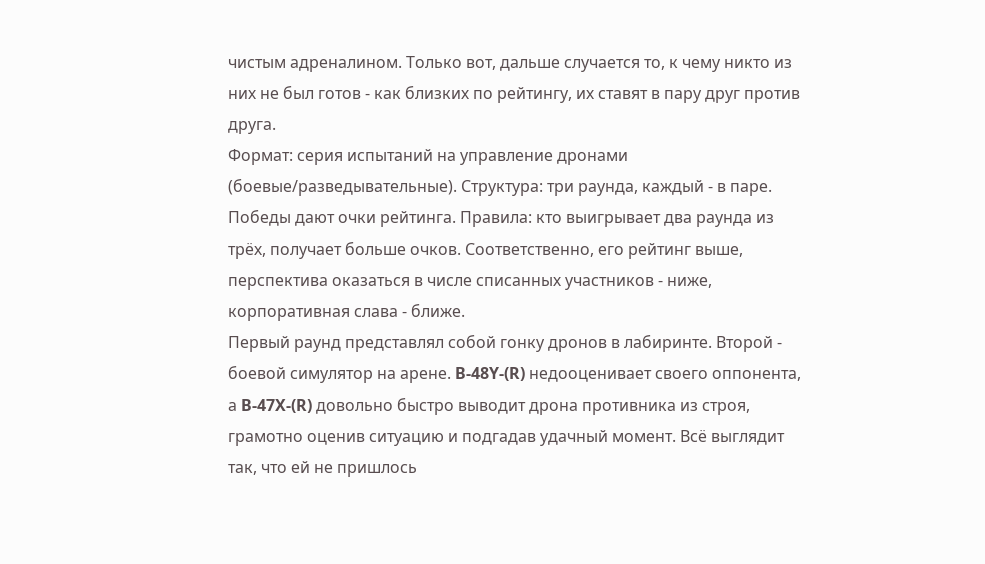чистым адреналином. Только вот, дальше случается то, к чему никто из них не был готов - как близких по рейтингу, их ставят в пару друг против друга.
Формат: серия испытаний на управление дронами (боевые/разведывательные). Структура: три раунда, каждый - в паре. Победы дают очки рейтинга. Правила: кто выигрывает два раунда из трёх, получает больше очков. Соответственно, его рейтинг выше, перспектива оказаться в числе списанных участников - ниже, корпоративная слава - ближе.
Первый раунд представлял собой гонку дронов в лабиринте. Второй - боевой симулятор на арене. B-48Y-(R) недооценивает своего оппонента, а B-47X-(R) довольно быстро выводит дрона противника из строя, грамотно оценив ситуацию и подгадав удачный момент. Всё выглядит так, что ей не пришлось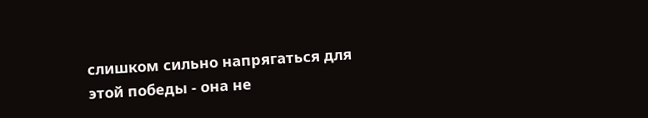слишком сильно напрягаться для этой победы - она не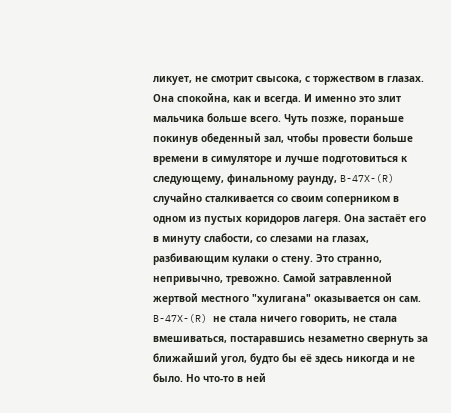ликует, не смотрит свысока, с торжеством в глазах. Она спокойна, как и всегда. И именно это злит мальчика больше всего. Чуть позже, пораньше покинув обеденный зал, чтобы провести больше времени в симуляторе и лучше подготовиться к следующему, финальному раунду, B-47X-(R) случайно сталкивается со своим соперником в одном из пустых коридоров лагеря. Она застаёт его в минуту слабости, со слезами на глазах, разбивающим кулаки о стену. Это странно, непривычно, тревожно. Самой затравленной жертвой местного "хулигана" оказывается он сам. B-47X-(R) не стала ничего говорить, не стала вмешиваться, постаравшись незаметно свернуть за ближайший угол, будто бы её здесь никогда и не было. Но что-то в ней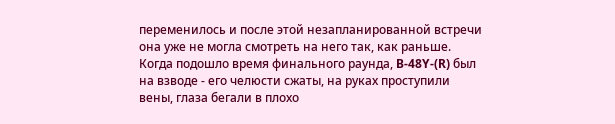переменилось и после этой незапланированной встречи она уже не могла смотреть на него так, как раньше. Когда подошло время финального раунда, B-48Y-(R) был на взводе - его челюсти сжаты, на руках проступили вены, глаза бегали в плохо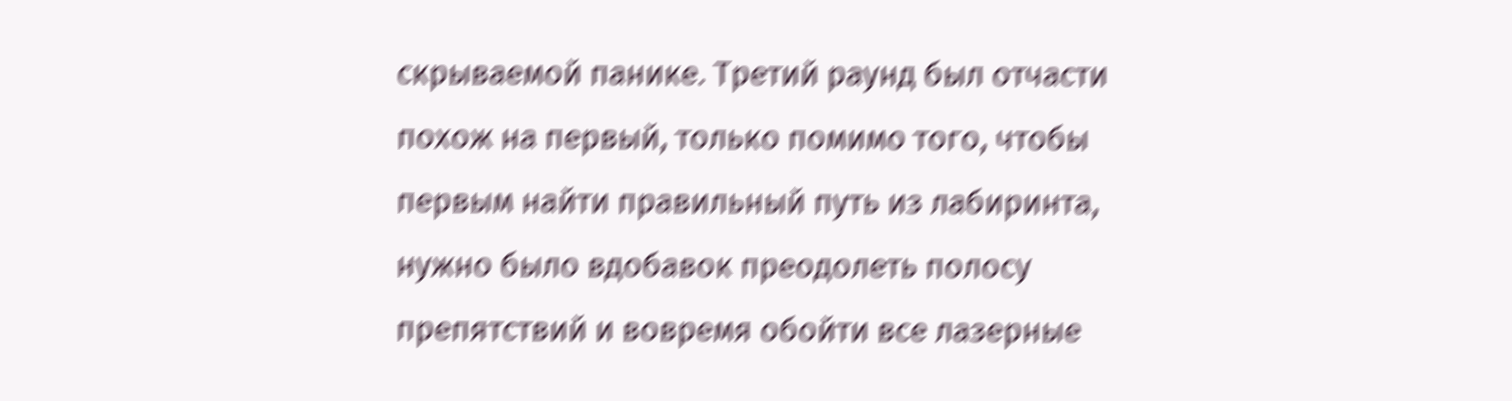скрываемой панике. Третий раунд был отчасти похож на первый, только помимо того, чтобы первым найти правильный путь из лабиринта, нужно было вдобавок преодолеть полосу препятствий и вовремя обойти все лазерные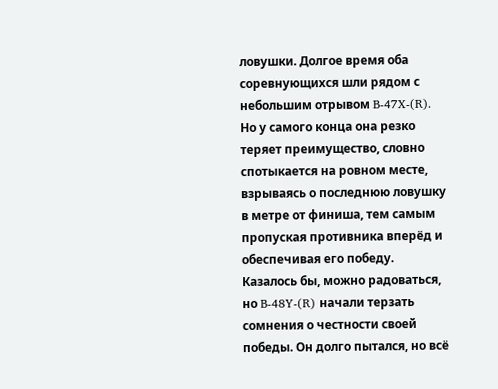ловушки. Долгое время оба соревнующихся шли рядом с небольшим отрывом B-47X-(R). Но у самого конца она резко теряет преимущество, словно спотыкается на ровном месте, взрываясь о последнюю ловушку в метре от финиша, тем самым пропуская противника вперёд и обеспечивая его победу. Казалось бы, можно радоваться, но B-48Y-(R) начали терзать сомнения о честности своей победы. Он долго пытался, но всё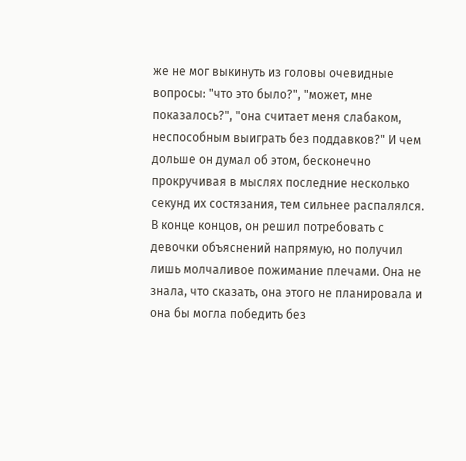же не мог выкинуть из головы очевидные вопросы: "что это было?", "может, мне показалось?", "она считает меня слабаком, неспособным выиграть без поддавков?" И чем дольше он думал об этом, бесконечно прокручивая в мыслях последние несколько секунд их состязания, тем сильнее распалялся. В конце концов, он решил потребовать с девочки объяснений напрямую, но получил лишь молчаливое пожимание плечами. Она не знала, что сказать, она этого не планировала и она бы могла победить без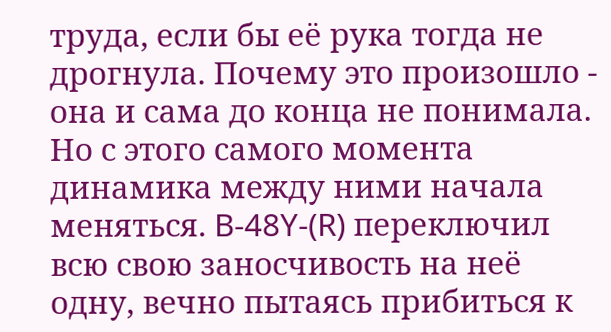труда, если бы её рука тогда не дрогнула. Почему это произошло - она и сама до конца не понимала. Но с этого самого момента динамика между ними начала меняться. B-48Y-(R) переключил всю свою заносчивость на неё одну, вечно пытаясь прибиться к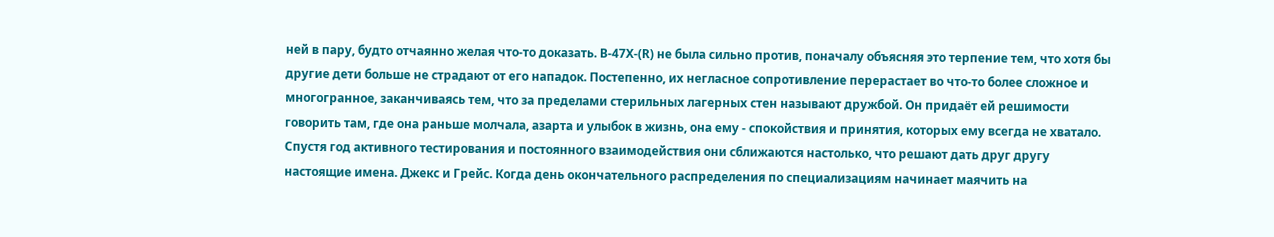ней в пару, будто отчаянно желая что-то доказать. B-47X-(R) не была сильно против, поначалу объясняя это терпение тем, что хотя бы другие дети больше не страдают от его нападок. Постепенно, их негласное сопротивление перерастает во что-то более сложное и многогранное, заканчиваясь тем, что за пределами стерильных лагерных стен называют дружбой. Он придаёт ей решимости говорить там, где она раньше молчала, азарта и улыбок в жизнь, она ему - спокойствия и принятия, которых ему всегда не хватало. Спустя год активного тестирования и постоянного взаимодействия они сближаются настолько, что решают дать друг другу настоящие имена. Джекс и Грейс. Когда день окончательного распределения по специализациям начинает маячить на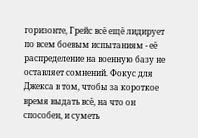горизонте, Грейс всё ещё лидирует по всем боевым испытаниям - её распределение на военную базу не оставляет сомнений. Фокус для Джекса в том, чтобы за короткое время выдать всё, на что он способен, и суметь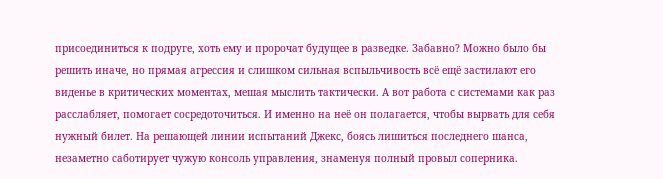присоединиться к подруге, хоть ему и пророчат будущее в разведке. Забавно? Можно было бы решить иначе, но прямая агрессия и слишком сильная вспыльчивость всё ещё застилают его виденье в критических моментах, мешая мыслить тактически. А вот работа с системами как раз расслабляет, помогает сосредоточиться. И именно на неё он полагается, чтобы вырвать для себя нужный билет. На решающей линии испытаний Джекс, боясь лишиться последнего шанса, незаметно саботирует чужую консоль управления, знаменуя полный провыл соперника.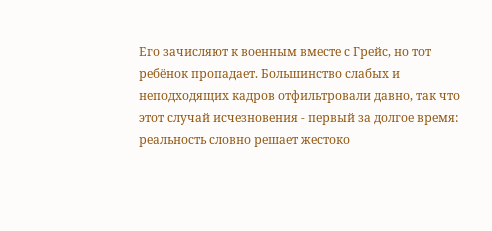Его зачисляют к военным вместе с Грейс, но тот ребёнок пропадает. Большинство слабых и неподходящих кадров отфильтровали давно, так что этот случай исчезновения - первый за долгое время: реальность словно решает жестоко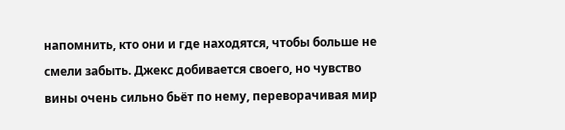напомнить, кто они и где находятся, чтобы больше не смели забыть. Джекс добивается своего, но чувство вины очень сильно бьёт по нему, переворачивая мир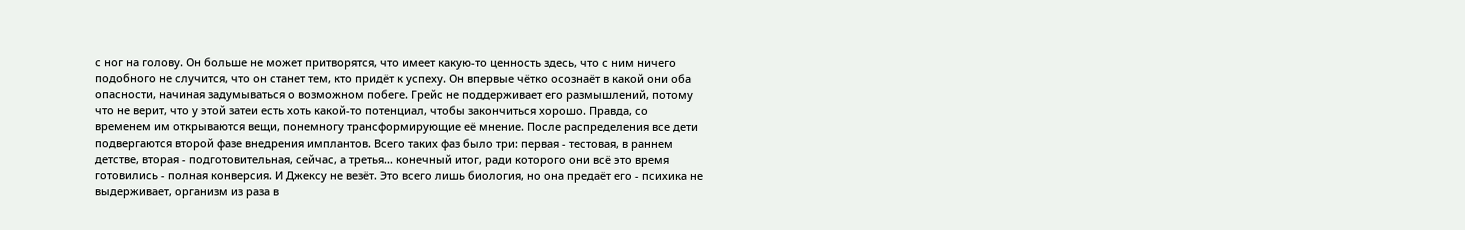с ног на голову. Он больше не может притворятся, что имеет какую-то ценность здесь, что с ним ничего подобного не случится, что он станет тем, кто придёт к успеху. Он впервые чётко осознаёт в какой они оба опасности, начиная задумываться о возможном побеге. Грейс не поддерживает его размышлений, потому что не верит, что у этой затеи есть хоть какой-то потенциал, чтобы закончиться хорошо. Правда, со временем им открываются вещи, понемногу трансформирующие её мнение. После распределения все дети подвергаются второй фазе внедрения имплантов. Всего таких фаз было три: первая - тестовая, в раннем детстве, вторая - подготовительная, сейчас, а третья... конечный итог, ради которого они всё это время готовились - полная конверсия. И Джексу не везёт. Это всего лишь биология, но она предаёт его - психика не выдерживает, организм из раза в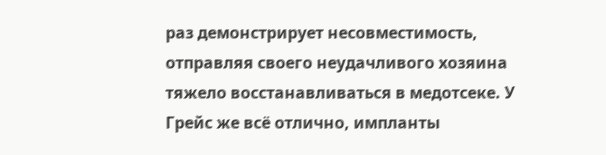раз демонстрирует несовместимость, отправляя своего неудачливого хозяина тяжело восстанавливаться в медотсеке. У Грейс же всё отлично, импланты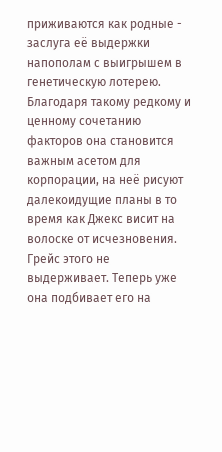приживаются как родные - заслуга её выдержки напополам с выигрышем в генетическую лотерею. Благодаря такому редкому и ценному сочетанию факторов она становится важным асетом для корпорации, на неё рисуют далекоидущие планы в то время как Джекс висит на волоске от исчезновения. Грейс этого не выдерживает. Теперь уже она подбивает его на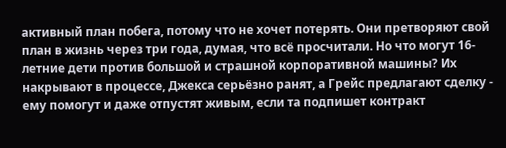активный план побега, потому что не хочет потерять. Они претворяют свой план в жизнь через три года, думая, что всё просчитали. Но что могут 16-летние дети против большой и страшной корпоративной машины? Их накрывают в процессе, Джекса серьёзно ранят, а Грейс предлагают сделку - ему помогут и даже отпустят живым, если та подпишет контракт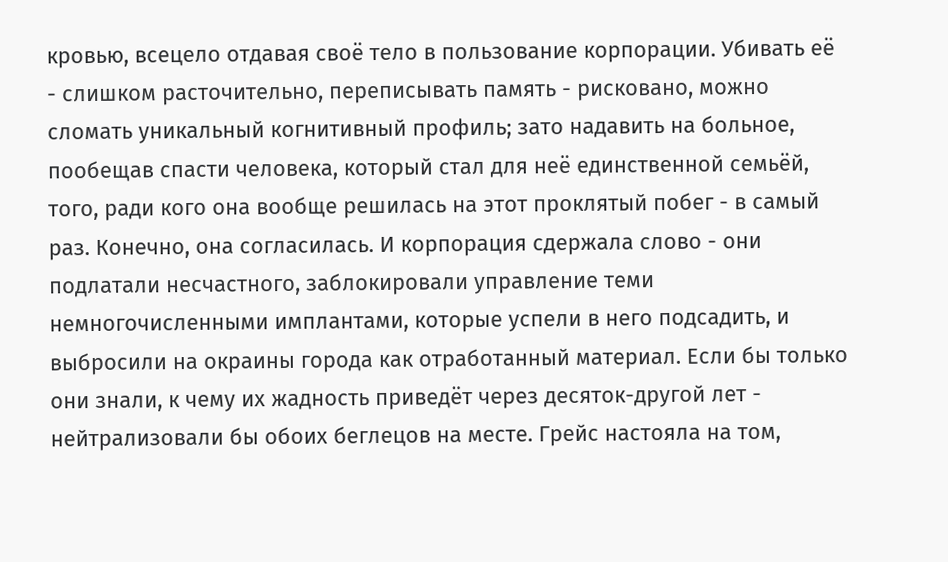кровью, всецело отдавая своё тело в пользование корпорации. Убивать её - слишком расточительно, переписывать память - рисковано, можно сломать уникальный когнитивный профиль; зато надавить на больное, пообещав спасти человека, который стал для неё единственной семьёй, того, ради кого она вообще решилась на этот проклятый побег - в самый раз. Конечно, она согласилась. И корпорация сдержала слово - они подлатали несчастного, заблокировали управление теми немногочисленными имплантами, которые успели в него подсадить, и выбросили на окраины города как отработанный материал. Если бы только они знали, к чему их жадность приведёт через десяток-другой лет - нейтрализовали бы обоих беглецов на месте. Грейс настояла на том,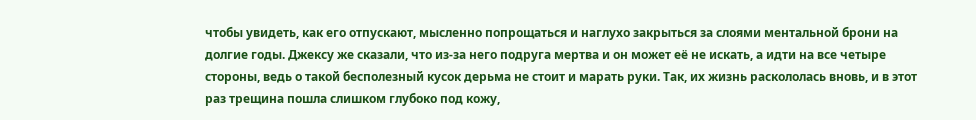чтобы увидеть, как его отпускают, мысленно попрощаться и наглухо закрыться за слоями ментальной брони на долгие годы. Джексу же сказали, что из-за него подруга мертва и он может её не искать, а идти на все четыре стороны, ведь о такой бесполезный кусок дерьма не стоит и марать руки. Так, их жизнь раскололась вновь, и в этот раз трещина пошла слишком глубоко под кожу,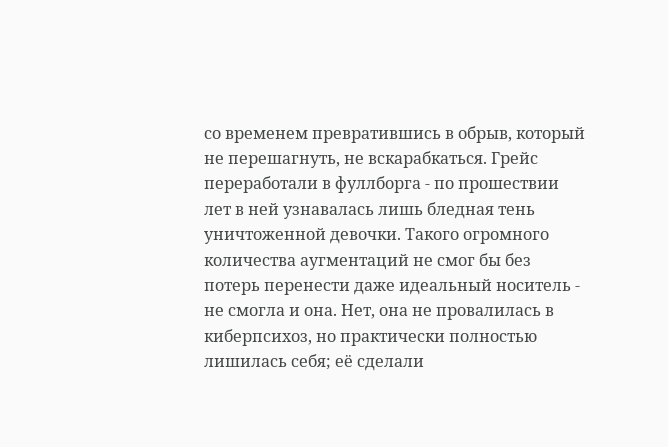со временем превратившись в обрыв, который не перешагнуть, не вскарабкаться. Грейс переработали в фуллборга - по прошествии лет в ней узнавалась лишь бледная тень уничтоженной девочки. Такого огромного количества аугментаций не смог бы без потерь перенести даже идеальный носитель - не смогла и она. Нет, она не провалилась в киберпсихоз, но практически полностью лишилась себя; её сделали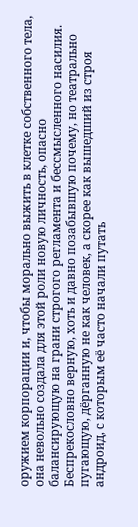оружием корпорации и, чтобы морально выжить в клетке собственного тела, она невольно создала для этой роли новую личность, опасно балансирующую на грани строгого регламента и бессмысленного насилия. Беспрекословно верную, хоть и давно позабывшую почему, но театрально пугающую, дёрганную не как человек, а скорее как вышедший из строя андроид, с которым её часто начали путать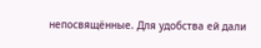непосвящённые. Для удобства ей дали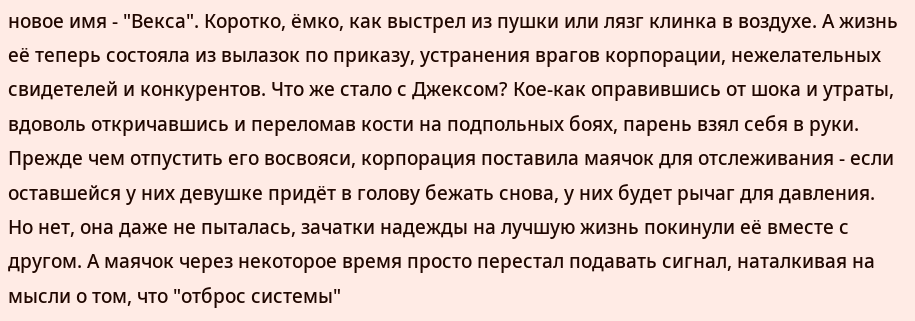новое имя - "Векса". Коротко, ёмко, как выстрел из пушки или лязг клинка в воздухе. А жизнь её теперь состояла из вылазок по приказу, устранения врагов корпорации, нежелательных свидетелей и конкурентов. Что же стало с Джексом? Кое-как оправившись от шока и утраты, вдоволь откричавшись и переломав кости на подпольных боях, парень взял себя в руки. Прежде чем отпустить его восвояси, корпорация поставила маячок для отслеживания - если оставшейся у них девушке придёт в голову бежать снова, у них будет рычаг для давления. Но нет, она даже не пыталась, зачатки надежды на лучшую жизнь покинули её вместе с другом. А маячок через некоторое время просто перестал подавать сигнал, наталкивая на мысли о том, что "отброс системы"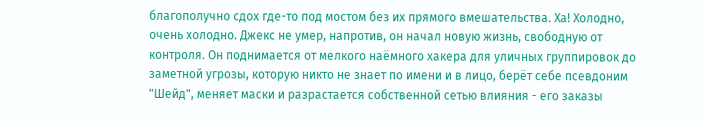благополучно сдох где-то под мостом без их прямого вмешательства. Ха! Холодно, очень холодно. Джекс не умер, напротив, он начал новую жизнь, свободную от контроля. Он поднимается от мелкого наёмного хакера для уличных группировок до заметной угрозы, которую никто не знает по имени и в лицо, берёт себе псевдоним "Шейд", меняет маски и разрастается собственной сетью влияния - его заказы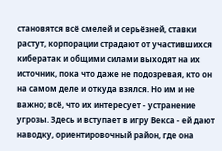становятся всё смелей и серьёзней, ставки растут, корпорации страдают от участившихся кибератак и общими силами выходят на их источник, пока что даже не подозревая, кто он на самом деле и откуда взялся. Но им и не важно; всё, что их интересует - устранение угрозы. Здесь и вступает в игру Векса - ей дают наводку, ориентировочный район, где она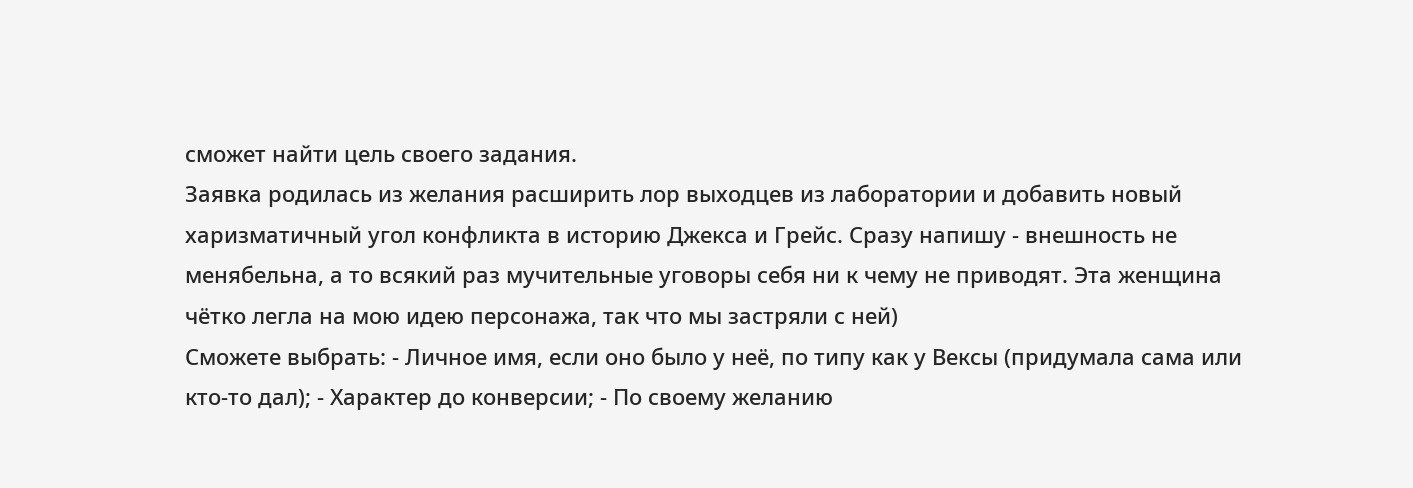сможет найти цель своего задания.
Заявка родилась из желания расширить лор выходцев из лаборатории и добавить новый харизматичный угол конфликта в историю Джекса и Грейс. Сразу напишу - внешность не менябельна, а то всякий раз мучительные уговоры себя ни к чему не приводят. Эта женщина чётко легла на мою идею персонажа, так что мы застряли с ней)
Сможете выбрать: - Личное имя, если оно было у неё, по типу как у Вексы (придумала сама или кто-то дал); - Характер до конверсии; - По своему желанию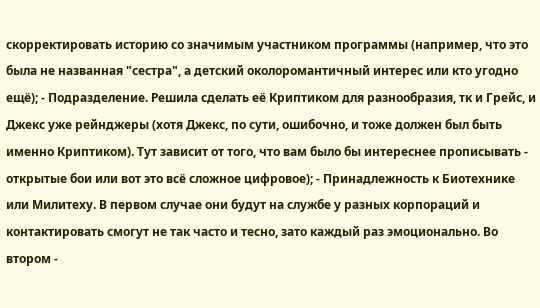скорректировать историю со значимым участником программы (например, что это была не названная "сестра", а детский околоромантичный интерес или кто угодно ещё); - Подразделение. Решила сделать её Криптиком для разнообразия, тк и Грейс, и Джекс уже рейнджеры (хотя Джекс, по сути, ошибочно, и тоже должен был быть именно Криптиком). Тут зависит от того, что вам было бы интереснее прописывать - открытые бои или вот это всё сложное цифровое); - Принадлежность к Биотехнике или Милитеху. В первом случае они будут на службе у разных корпораций и контактировать смогут не так часто и тесно, зато каждый раз эмоционально. Во втором -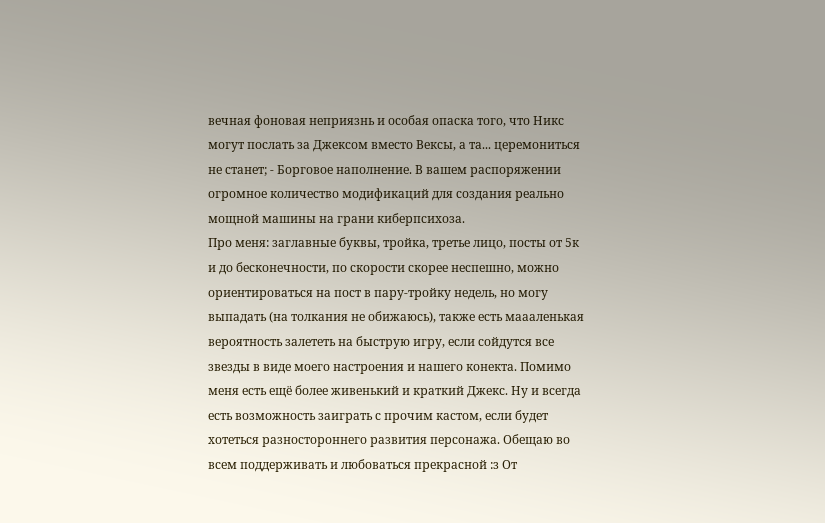вечная фоновая неприязнь и особая опаска того, что Никс могут послать за Джексом вместо Вексы, а та... церемониться не станет; - Борговое наполнение. В вашем распоряжении огромное количество модификаций для создания реально мощной машины на грани киберпсихоза.
Про меня: заглавные буквы, тройка, третье лицо, посты от 5к и до бесконечности, по скорости скорее неспешно, можно ориентироваться на пост в пару-тройку недель, но могу выпадать (на толкания не обижаюсь), также есть маааленькая вероятность залететь на быструю игру, если сойдутся все звезды в виде моего настроения и нашего конекта. Помимо меня есть ещё более живенький и краткий Джекс. Ну и всегда есть возможность заиграть с прочим кастом, если будет хотеться разностороннего развития персонажа. Обещаю во всем поддерживать и любоваться прекрасной :з От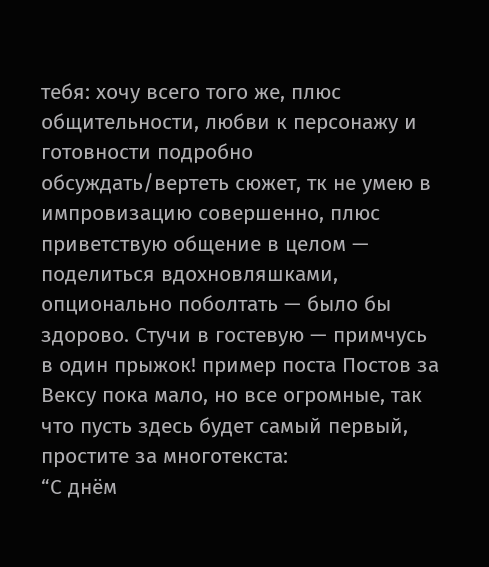тебя: хочу всего того же, плюс общительности, любви к персонажу и готовности подробно обсуждать/вертеть сюжет, тк не умею в импровизацию совершенно, плюс приветствую общение в целом — поделиться вдохновляшками, опционально поболтать — было бы здорово. Стучи в гостевую — примчусь в один прыжок! пример поста Постов за Вексу пока мало, но все огромные, так что пусть здесь будет самый первый, простите за многотекста:
“С днём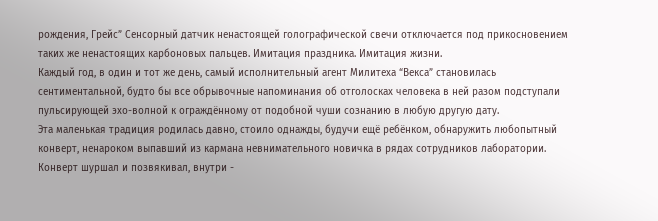рождения, Грейс” Сенсорный датчик ненастоящей голографической свечи отключается под прикосновением таких же ненастоящих карбоновых пальцев. Имитация праздника. Имитация жизни.
Каждый год, в один и тот же день, самый исполнительный агент Милитеха “Векса” становилась сентиментальной, будто бы все обрывочные напоминания об отголосках человека в ней разом подступали пульсирующей эхо-волной к ограждённому от подобной чуши сознанию в любую другую дату.
Эта маленькая традиция родилась давно, стоило однажды, будучи ещё ребёнком, обнаружить любопытный конверт, ненароком выпавший из кармана невнимательного новичка в рядах сотрудников лаборатории. Конверт шуршал и позвякивал, внутри -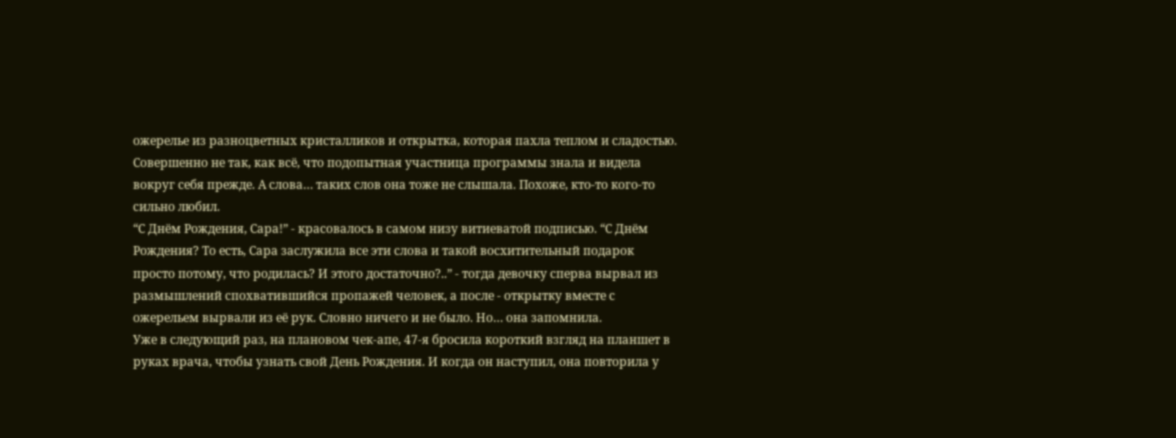ожерелье из разноцветных кристалликов и открытка, которая пахла теплом и сладостью. Совершенно не так, как всё, что подопытная участница программы знала и видела вокруг себя прежде. А слова… таких слов она тоже не слышала. Похоже, кто-то кого-то сильно любил.
“С Днём Рождения, Сара!” - красовалось в самом низу витиеватой подписью. “С Днём Рождения? То есть, Сара заслужила все эти слова и такой восхитительный подарок просто потому, что родилась? И этого достаточно?..” - тогда девочку сперва вырвал из размышлений спохватившийся пропажей человек, а после - открытку вместе с ожерельем вырвали из её рук. Словно ничего и не было. Но… она запомнила.
Уже в следующий раз, на плановом чек-апе, 47-я бросила короткий взгляд на планшет в руках врача, чтобы узнать свой День Рождения. И когда он наступил, она повторила у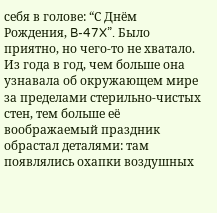себя в голове: “С Днём Рождения, B-47X”. Было приятно, но чего-то не хватало. Из года в год, чем больше она узнавала об окружающем мире за пределами стерильно-чистых стен, тем больше её воображаемый праздник обрастал деталями: там появлялись охапки воздушных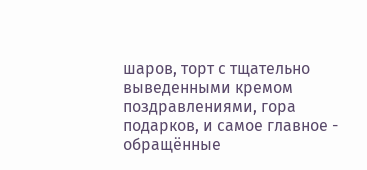шаров, торт с тщательно выведенными кремом поздравлениями, гора подарков, и самое главное - обращённые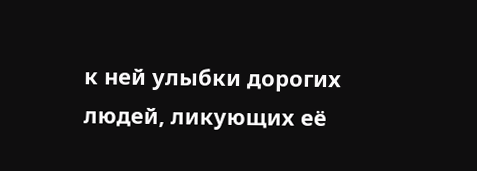к ней улыбки дорогих людей, ликующих её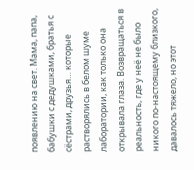появлению на свет. Мама, папа, бабушки с дедушками, братья с сёстрами, друзья… которые растворялись в белом шуме лаборатории, как только она открывала глаза. Возвращаться в реальность, где у неё не было никого по-настоящему близкого, давалось тяжело, но этот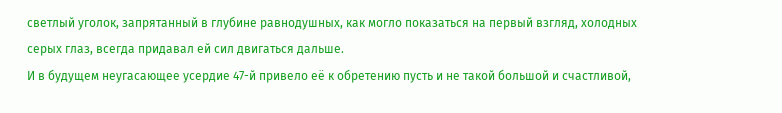светлый уголок, запрятанный в глубине равнодушных, как могло показаться на первый взгляд, холодных серых глаз, всегда придавал ей сил двигаться дальше.
И в будущем неугасающее усердие 47-й привело её к обретению пусть и не такой большой и счастливой,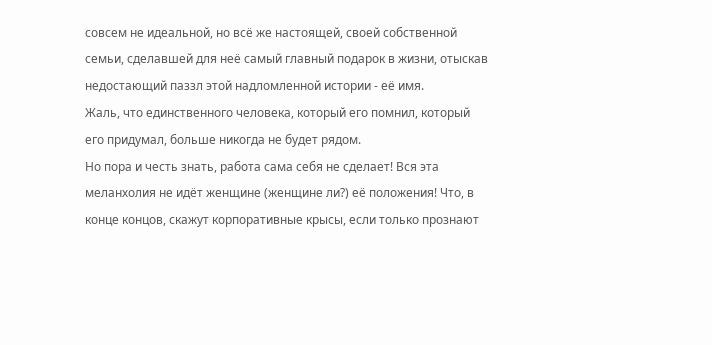совсем не идеальной, но всё же настоящей, своей собственной семьи, сделавшей для неё самый главный подарок в жизни, отыскав недостающий паззл этой надломленной истории - её имя.
Жаль, что единственного человека, который его помнил, который его придумал, больше никогда не будет рядом.
Но пора и честь знать, работа сама себя не сделает! Вся эта меланхолия не идёт женщине (женщине ли?) её положения! Что, в конце концов, скажут корпоративные крысы, если только прознают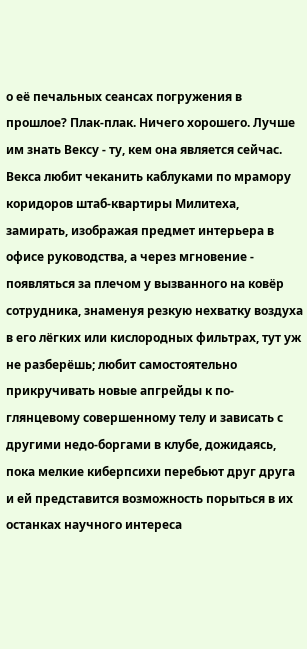о её печальных сеансах погружения в прошлое? Плак-плак. Ничего хорошего. Лучше им знать Вексу - ту, кем она является сейчас. Векса любит чеканить каблуками по мрамору коридоров штаб-квартиры Милитеха, замирать, изображая предмет интерьера в офисе руководства, а через мгновение - появляться за плечом у вызванного на ковёр сотрудника, знаменуя резкую нехватку воздуха в его лёгких или кислородных фильтрах, тут уж не разберёшь; любит самостоятельно прикручивать новые апгрейды к по-глянцевому совершенному телу и зависать с другими недо-боргами в клубе, дожидаясь, пока мелкие киберпсихи перебьют друг друга и ей представится возможность порыться в их останках научного интереса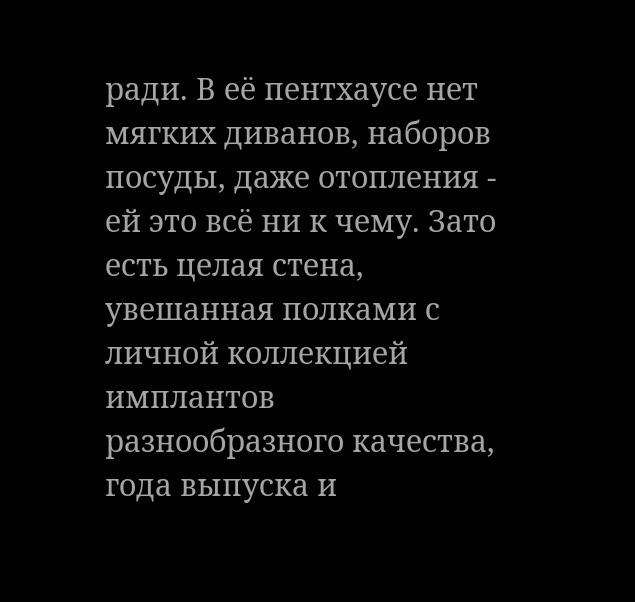ради. В её пентхаусе нет мягких диванов, наборов посуды, даже отопления - ей это всё ни к чему. Зато есть целая стена, увешанная полками с личной коллекцией имплантов разнообразного качества, года выпуска и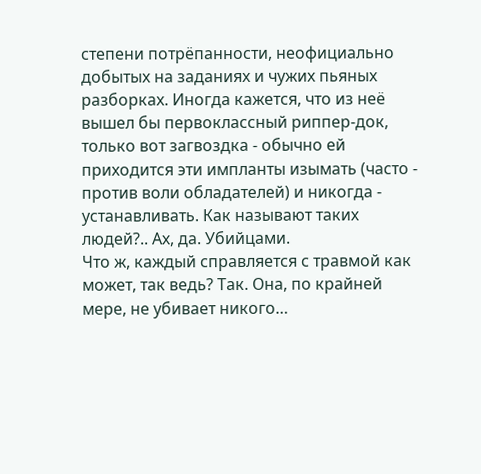степени потрёпанности, неофициально добытых на заданиях и чужих пьяных разборках. Иногда кажется, что из неё вышел бы первоклассный риппер-док, только вот загвоздка - обычно ей приходится эти импланты изымать (часто - против воли обладателей) и никогда - устанавливать. Как называют таких людей?.. Ах, да. Убийцами.
Что ж, каждый справляется с травмой как может, так ведь? Так. Она, по крайней мере, не убивает никого…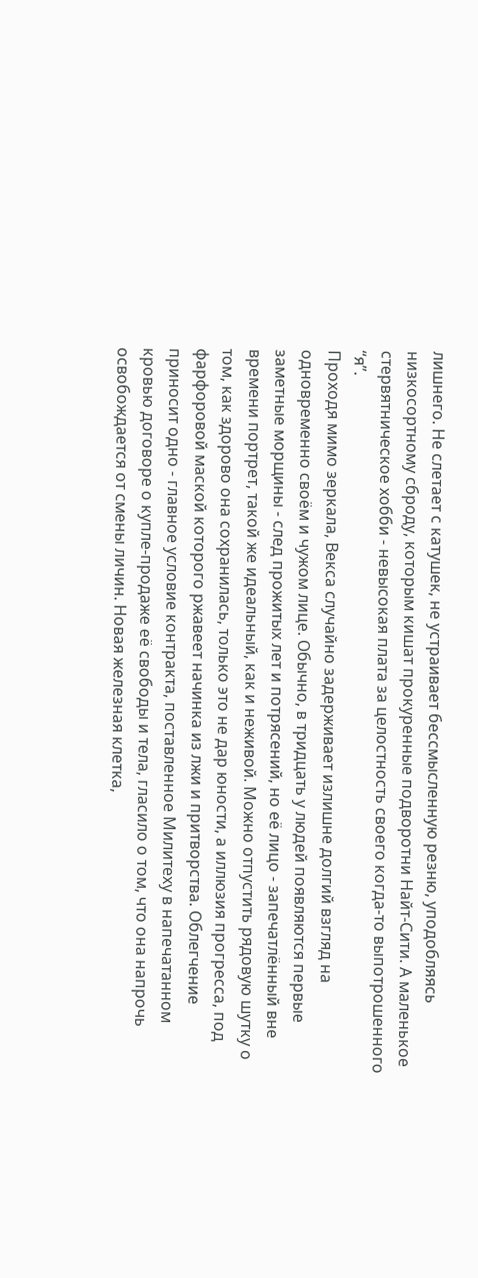лишнего. Не слетает с катушек, не устраивает бессмысленную резню, уподобляясь низкосортному сброду, которым кишат прокуренные подворотни Найт-Сити. А маленькое стервятническое хобби - невысокая плата за целостность своего когда-то выпотрошенного “я”.
Проходя мимо зеркала, Векса случайно задерживает излишне долгий взгляд на одновременно своём и чужом лице. Обычно, в тридцать у людей появляются первые заметные морщины - след прожитых лет и потрясений, но её лицо - запечатлённый вне времени портрет, такой же идеальный, как и неживой. Можно отпустить рядовую шутку о том, как здорово она сохранилась, только это не дар юности, а иллюзия прогресса, под фарфоровой маской которого ржавеет начинка из лжи и притворства. Облегчение приносит одно - главное условие контракта, поставленное Милитеху в напечатанном кровью договоре о купле-продаже её свободы и тела, гласило о том, что она напрочь освобождается от смены личин. Новая железная клетка,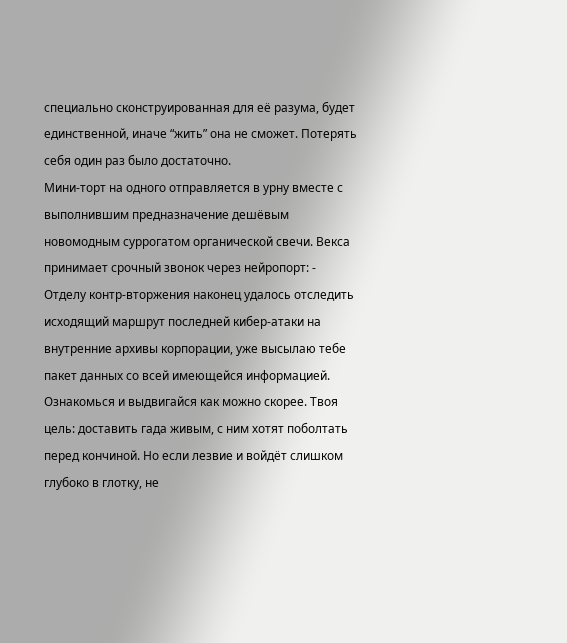специально сконструированная для её разума, будет единственной, иначе “жить” она не сможет. Потерять себя один раз было достаточно.
Мини-торт на одного отправляется в урну вместе с выполнившим предназначение дешёвым новомодным суррогатом органической свечи. Векса принимает срочный звонок через нейропорт: - Отделу контр-вторжения наконец удалось отследить исходящий маршрут последней кибер-атаки на внутренние архивы корпорации, уже высылаю тебе пакет данных со всей имеющейся информацией. Ознакомься и выдвигайся как можно скорее. Твоя цель: доставить гада живым, с ним хотят поболтать перед кончиной. Но если лезвие и войдёт слишком глубоко в глотку, не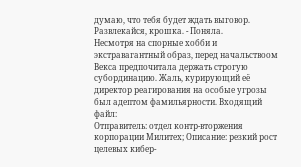думаю, что тебя будет ждать выговор. Развлекайся, крошка. - Поняла.
Несмотря на спорные хобби и экстравагантный образ, перед начальствоом Векса предпочитала держать строгую субординацию. Жаль, курирующий её директор реагирования на особые угрозы был адептом фамильярности. Входящий файл:
Отправитель: отдел контр-вторжения корпорации Милитех; Описание: резкий рост целевых кибер-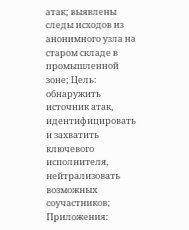атак; выявлены следы исходов из анонимного узла на старом складе в промышленной зоне; Цель: обнаружить источник атак, идентифицировать и захватить ключевого исполнителя, нейтрализовать возможных соучастников; Приложения: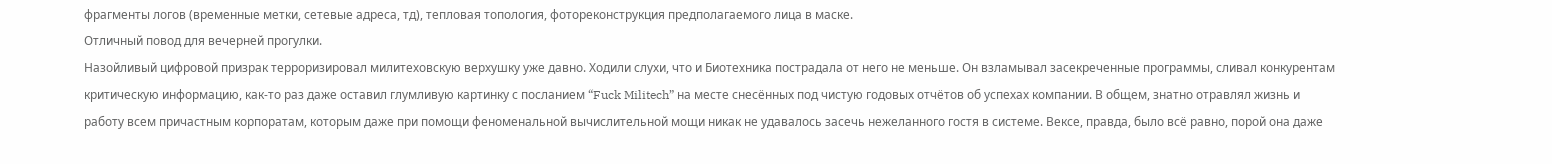фрагменты логов (временные метки, сетевые адреса, тд), тепловая топология, фотореконструкция предполагаемого лица в маске.
Отличный повод для вечерней прогулки.
Назойливый цифровой призрак терроризировал милитеховскую верхушку уже давно. Ходили слухи, что и Биотехника пострадала от него не меньше. Он взламывал засекреченные программы, сливал конкурентам критическую информацию, как-то раз даже оставил глумливую картинку с посланием “Fuck Militech” на месте снесённых под чистую годовых отчётов об успехах компании. В общем, знатно отравлял жизнь и работу всем причастным корпоратам, которым даже при помощи феноменальной вычислительной мощи никак не удавалось засечь нежеланного гостя в системе. Вексе, правда, было всё равно, порой она даже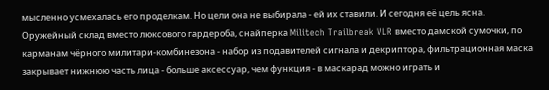мысленно усмехалась его проделкам. Но цели она не выбирала - ей их ставили. И сегодня её цель ясна.
Оружейный склад вместо люксового гардероба, снайперка Militech Trailbreak VLR вместо дамской сумочки, по карманам чёрного милитари-комбинезона - набор из подавителей сигнала и декриптора, фильтрационная маска закрывает нижнюю часть лица - больше аксессуар, чем функция - в маскарад можно играть и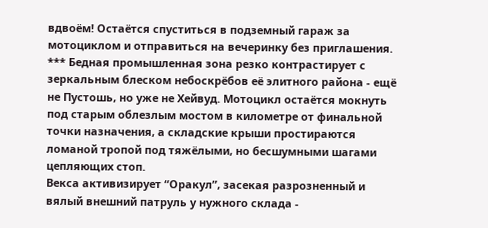вдвоём! Остаётся спуститься в подземный гараж за мотоциклом и отправиться на вечеринку без приглашения.
*** Бедная промышленная зона резко контрастирует с зеркальным блеском небоскрёбов её элитного района - ещё не Пустошь, но уже не Хейвуд. Мотоцикл остаётся мокнуть под старым облезлым мостом в километре от финальной точки назначения, а складские крыши простираются ломаной тропой под тяжёлыми, но бесшумными шагами цепляющих стоп.
Векса активизирует “Оракул”, засекая разрозненный и вялый внешний патруль у нужного склада -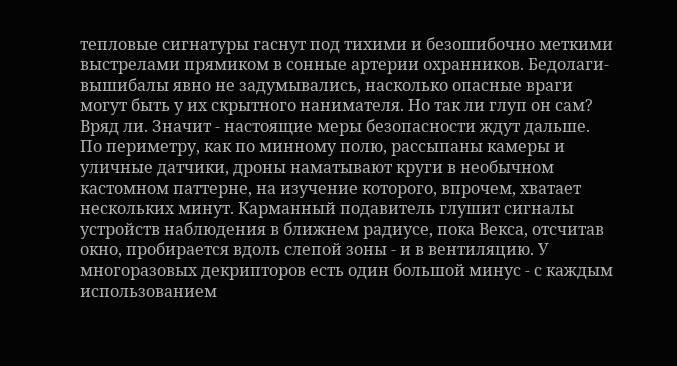тепловые сигнатуры гаснут под тихими и безошибочно меткими выстрелами прямиком в сонные артерии охранников. Бедолаги-вышибалы явно не задумывались, насколько опасные враги могут быть у их скрытного нанимателя. Но так ли глуп он сам? Вряд ли. Значит - настоящие меры безопасности ждут дальше.
По периметру, как по минному полю, рассыпаны камеры и уличные датчики, дроны наматывают круги в необычном кастомном паттерне, на изучение которого, впрочем, хватает нескольких минут. Карманный подавитель глушит сигналы устройств наблюдения в ближнем радиусе, пока Векса, отсчитав окно, пробирается вдоль слепой зоны - и в вентиляцию. У многоразовых декрипторов есть один большой минус - с каждым использованием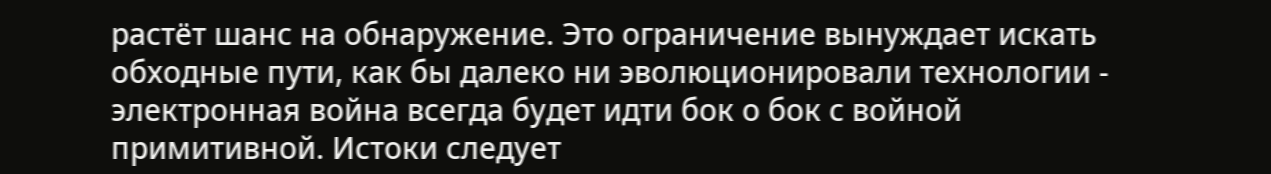растёт шанс на обнаружение. Это ограничение вынуждает искать обходные пути, как бы далеко ни эволюционировали технологии - электронная война всегда будет идти бок о бок с войной примитивной. Истоки следует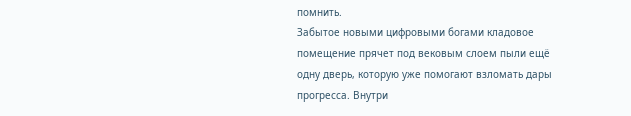помнить.
Забытое новыми цифровыми богами кладовое помещение прячет под вековым слоем пыли ещё одну дверь, которую уже помогают взломать дары прогресса. Внутри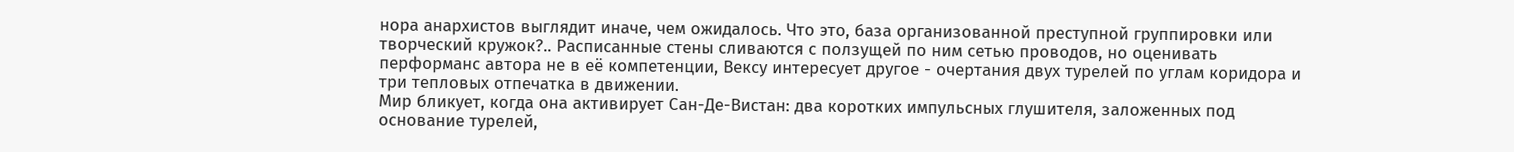нора анархистов выглядит иначе, чем ожидалось. Что это, база организованной преступной группировки или творческий кружок?.. Расписанные стены сливаются с ползущей по ним сетью проводов, но оценивать перформанс автора не в её компетенции, Вексу интересует другое - очертания двух турелей по углам коридора и три тепловых отпечатка в движении.
Мир бликует, когда она активирует Сан-Де-Вистан: два коротких импульсных глушителя, заложенных под основание турелей,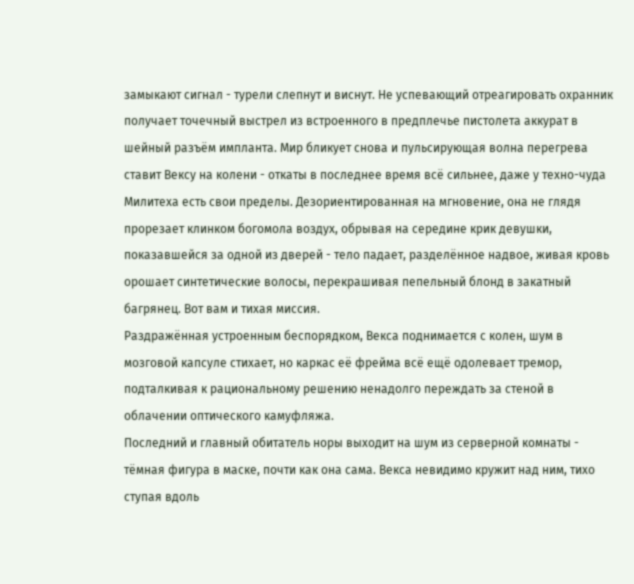замыкают сигнал - турели слепнут и виснут. Не успевающий отреагировать охранник получает точечный выстрел из встроенного в предплечье пистолета аккурат в шейный разъём импланта. Мир бликует снова и пульсирующая волна перегрева ставит Вексу на колени - откаты в последнее время всё сильнее, даже у техно-чуда Милитеха есть свои пределы. Дезориентированная на мгновение, она не глядя прорезает клинком богомола воздух, обрывая на середине крик девушки, показавшейся за одной из дверей - тело падает, разделённое надвое, живая кровь орошает синтетические волосы, перекрашивая пепельный блонд в закатный багрянец. Вот вам и тихая миссия.
Раздражённая устроенным беспорядком, Векса поднимается с колен, шум в мозговой капсуле стихает, но каркас её фрейма всё ещё одолевает тремор, подталкивая к рациональному решению ненадолго переждать за стеной в облачении оптического камуфляжа.
Последний и главный обитатель норы выходит на шум из серверной комнаты - тёмная фигура в маске, почти как она сама. Векса невидимо кружит над ним, тихо ступая вдоль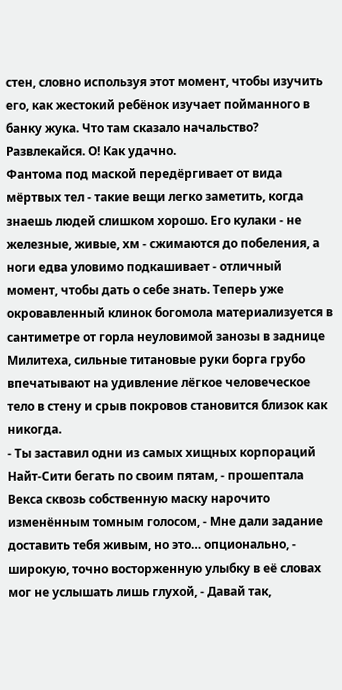стен, словно используя этот момент, чтобы изучить его, как жестокий ребёнок изучает пойманного в банку жука. Что там сказало начальство? Развлекайся. О! Как удачно.
Фантома под маской передёргивает от вида мёртвых тел - такие вещи легко заметить, когда знаешь людей слишком хорошо. Его кулаки - не железные, живые, хм - сжимаются до побеления, а ноги едва уловимо подкашивает - отличный момент, чтобы дать о себе знать. Теперь уже окровавленный клинок богомола материализуется в сантиметре от горла неуловимой занозы в заднице Милитеха, сильные титановые руки борга грубо впечатывают на удивление лёгкое человеческое тело в стену и срыв покровов становится близок как никогда.
- Ты заставил одни из самых хищных корпораций Найт-Сити бегать по своим пятам, - прошептала Векса сквозь собственную маску нарочито изменённым томным голосом, - Мне дали задание доставить тебя живым, но это… опционально, - широкую, точно восторженную улыбку в её словах мог не услышать лишь глухой, - Давай так,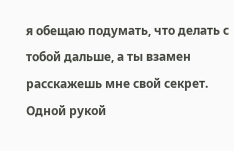я обещаю подумать, что делать с тобой дальше, а ты взамен расскажешь мне свой секрет.
Одной рукой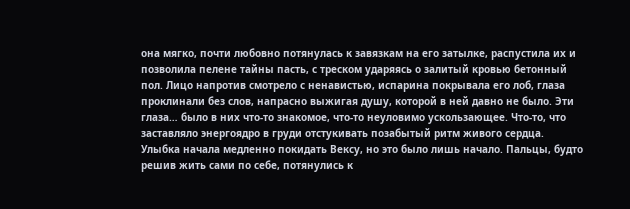она мягко, почти любовно потянулась к завязкам на его затылке, распустила их и позволила пелене тайны пасть, с треском ударяясь о залитый кровью бетонный пол. Лицо напротив смотрело с ненавистью, испарина покрывала его лоб, глаза проклинали без слов, напрасно выжигая душу, которой в ней давно не было. Эти глаза… было в них что-то знакомое, что-то неуловимо ускользающее. Что-то, что заставляло энергоядро в груди отстукивать позабытый ритм живого сердца.
Улыбка начала медленно покидать Вексу, но это было лишь начало. Пальцы, будто решив жить сами по себе, потянулись к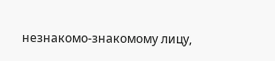незнакомо-знакомому лицу,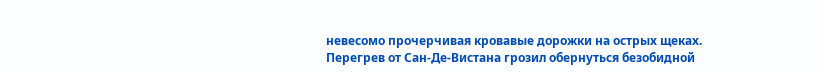невесомо прочерчивая кровавые дорожки на острых щеках. Перегрев от Сан-Де-Вистана грозил обернуться безобидной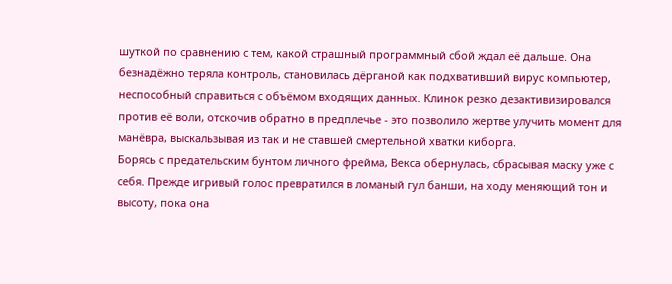шуткой по сравнению с тем, какой страшный программный сбой ждал её дальше. Она безнадёжно теряла контроль, становилась дёрганой как подхвативший вирус компьютер, неспособный справиться с объёмом входящих данных. Клинок резко дезактивизировался против её воли, отскочив обратно в предплечье - это позволило жертве улучить момент для манёвра, выскальзывая из так и не ставшей смертельной хватки киборга.
Борясь с предательским бунтом личного фрейма, Векса обернулась, сбрасывая маску уже с себя. Прежде игривый голос превратился в ломаный гул банши, на ходу меняющий тон и высоту, пока она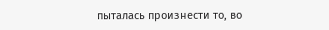пыталась произнести то, во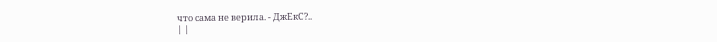что сама не верила. - ДжЕкС?..
| |